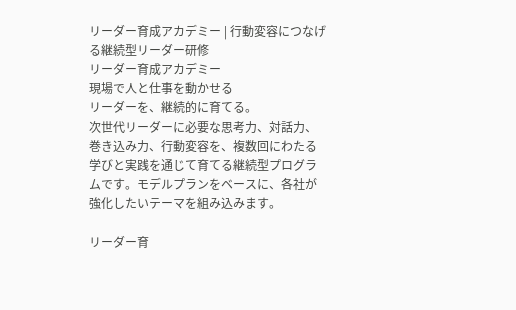リーダー育成アカデミー | 行動変容につなげる継続型リーダー研修
リーダー育成アカデミー
現場で人と仕事を動かせる
リーダーを、継続的に育てる。
次世代リーダーに必要な思考力、対話力、巻き込み力、行動変容を、複数回にわたる学びと実践を通じて育てる継続型プログラムです。モデルプランをベースに、各社が強化したいテーマを組み込みます。

リーダー育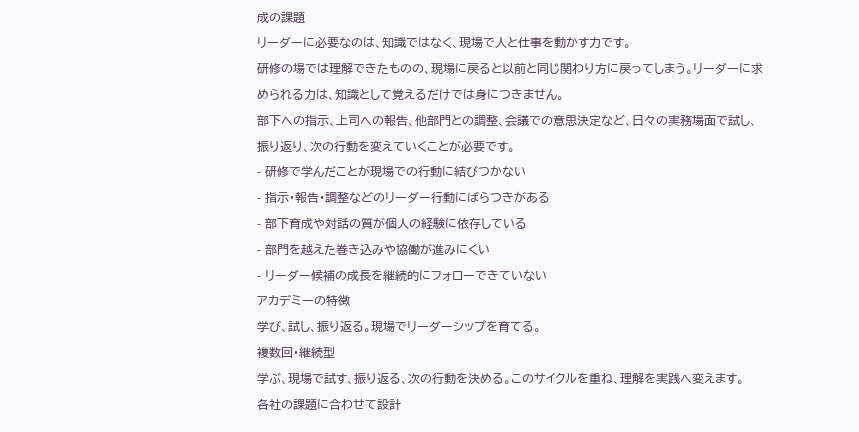成の課題
リーダーに必要なのは、知識ではなく、現場で人と仕事を動かす力です。
研修の場では理解できたものの、現場に戻ると以前と同じ関わり方に戻ってしまう。リーダーに求められる力は、知識として覚えるだけでは身につきません。
部下への指示、上司への報告、他部門との調整、会議での意思決定など、日々の実務場面で試し、振り返り、次の行動を変えていくことが必要です。
- 研修で学んだことが現場での行動に結びつかない
- 指示・報告・調整などのリーダー行動にばらつきがある
- 部下育成や対話の質が個人の経験に依存している
- 部門を越えた巻き込みや協働が進みにくい
- リーダー候補の成長を継続的にフォローできていない
アカデミーの特徴
学び、試し、振り返る。現場でリーダーシップを育てる。
複数回・継続型
学ぶ、現場で試す、振り返る、次の行動を決める。このサイクルを重ね、理解を実践へ変えます。
各社の課題に合わせて設計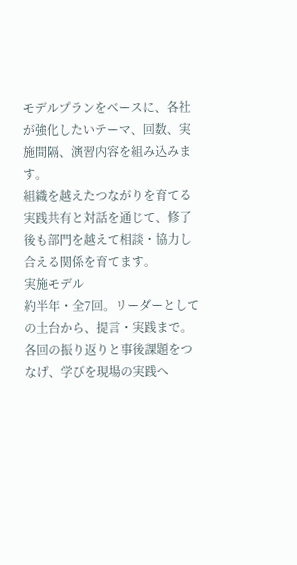モデルプランをベースに、各社が強化したいテーマ、回数、実施間隔、演習内容を組み込みます。
組織を越えたつながりを育てる
実践共有と対話を通じて、修了後も部門を越えて相談・協力し合える関係を育てます。
実施モデル
約半年・全7回。リーダーとしての土台から、提言・実践まで。
各回の振り返りと事後課題をつなげ、学びを現場の実践へ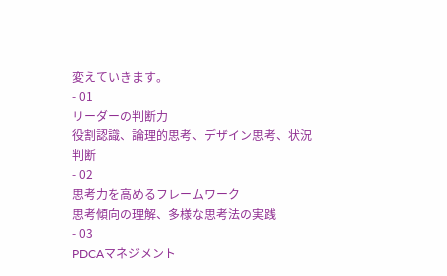変えていきます。
- 01
リーダーの判断力
役割認識、論理的思考、デザイン思考、状況判断
- 02
思考力を高めるフレームワーク
思考傾向の理解、多様な思考法の実践
- 03
PDCAマネジメント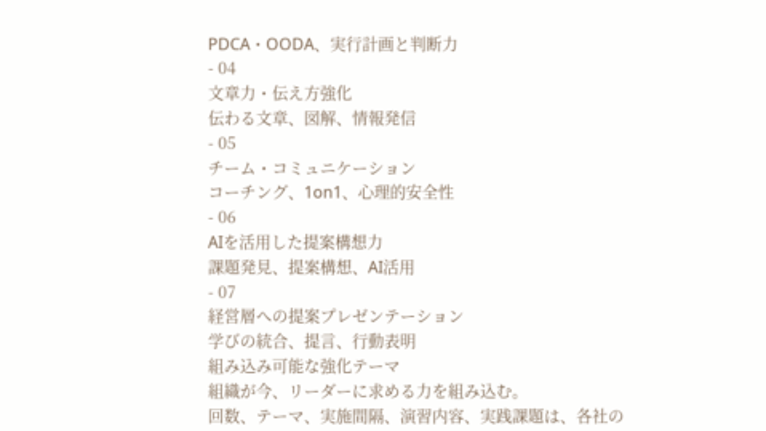PDCA・OODA、実行計画と判断力
- 04
文章力・伝え方強化
伝わる文章、図解、情報発信
- 05
チーム・コミュニケーション
コーチング、1on1、心理的安全性
- 06
AIを活用した提案構想力
課題発見、提案構想、AI活用
- 07
経営層への提案プレゼンテーション
学びの統合、提言、行動表明
組み込み可能な強化テーマ
組織が今、リーダーに求める力を組み込む。
回数、テーマ、実施間隔、演習内容、実践課題は、各社の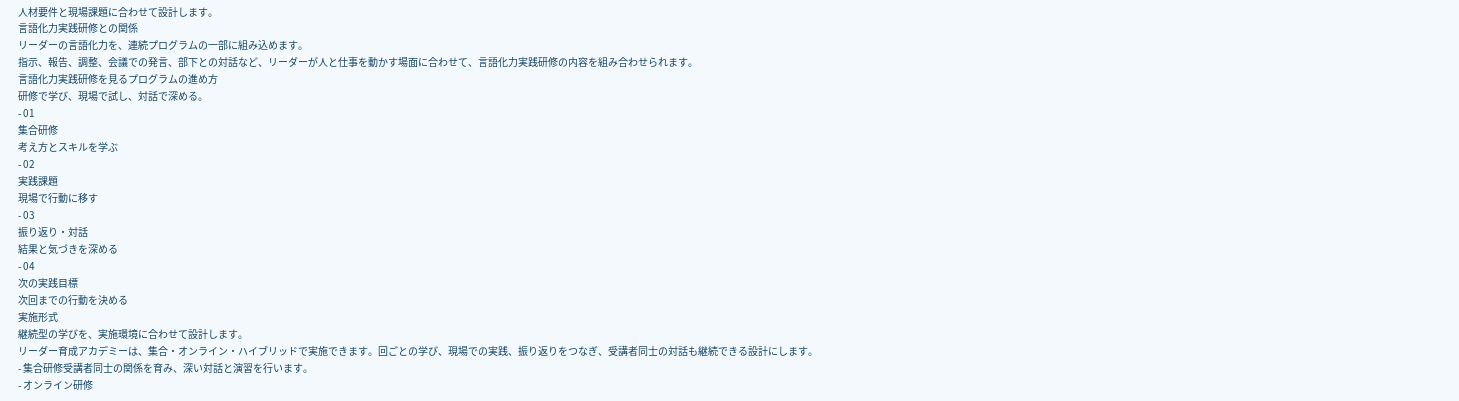人材要件と現場課題に合わせて設計します。
言語化力実践研修との関係
リーダーの言語化力を、連続プログラムの一部に組み込めます。
指示、報告、調整、会議での発言、部下との対話など、リーダーが人と仕事を動かす場面に合わせて、言語化力実践研修の内容を組み合わせられます。
言語化力実践研修を見るプログラムの進め方
研修で学び、現場で試し、対話で深める。
- 01
集合研修
考え方とスキルを学ぶ
- 02
実践課題
現場で行動に移す
- 03
振り返り・対話
結果と気づきを深める
- 04
次の実践目標
次回までの行動を決める
実施形式
継続型の学びを、実施環境に合わせて設計します。
リーダー育成アカデミーは、集合・オンライン・ハイブリッドで実施できます。回ごとの学び、現場での実践、振り返りをつなぎ、受講者同士の対話も継続できる設計にします。
- 集合研修受講者同士の関係を育み、深い対話と演習を行います。
- オンライン研修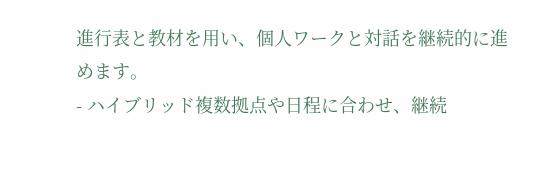進行表と教材を用い、個人ワークと対話を継続的に進めます。
- ハイブリッド複数拠点や日程に合わせ、継続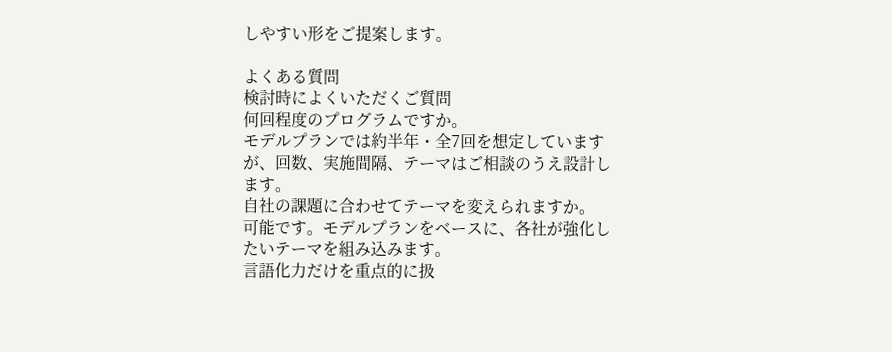しやすい形をご提案します。

よくある質問
検討時によくいただくご質問
何回程度のプログラムですか。
モデルプランでは約半年・全7回を想定していますが、回数、実施間隔、テーマはご相談のうえ設計します。
自社の課題に合わせてテーマを変えられますか。
可能です。モデルプランをベースに、各社が強化したいテーマを組み込みます。
言語化力だけを重点的に扱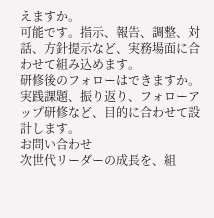えますか。
可能です。指示、報告、調整、対話、方針提示など、実務場面に合わせて組み込めます。
研修後のフォローはできますか。
実践課題、振り返り、フォローアップ研修など、目的に合わせて設計します。
お問い合わせ
次世代リーダーの成長を、組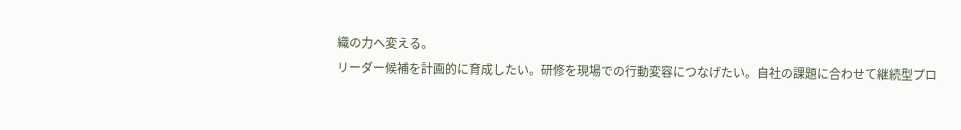織の力へ変える。
リーダー候補を計画的に育成したい。研修を現場での行動変容につなげたい。自社の課題に合わせて継続型プロ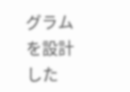グラムを設計した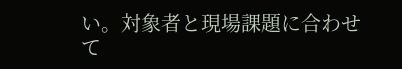い。対象者と現場課題に合わせて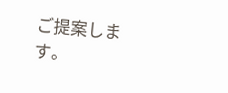ご提案します。